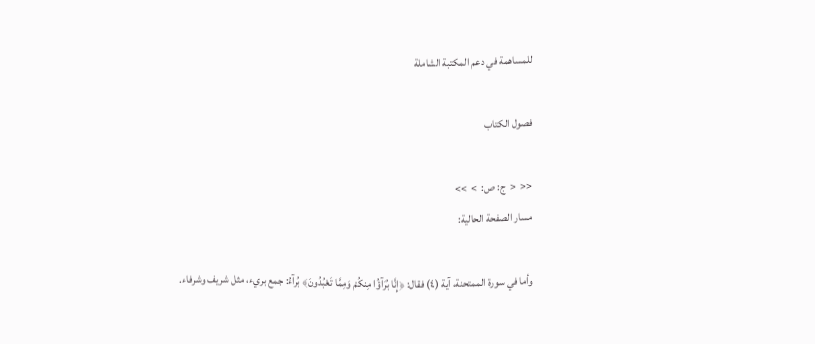للمساهمة في دعم المكتبة الشاملة

فصول الكتاب

<<  <  ج: ص:  >  >>
مسار الصفحة الحالية:

وأما في سورة الممتحنة، آية (٤) فقال: ﴿إِنَّا بُرَآؤُا مِنكُمْ وَمِمَّا تَعْبُدُونَ﴾ بُرآءُ: جمع بريء، مثل شريف وشرفاء.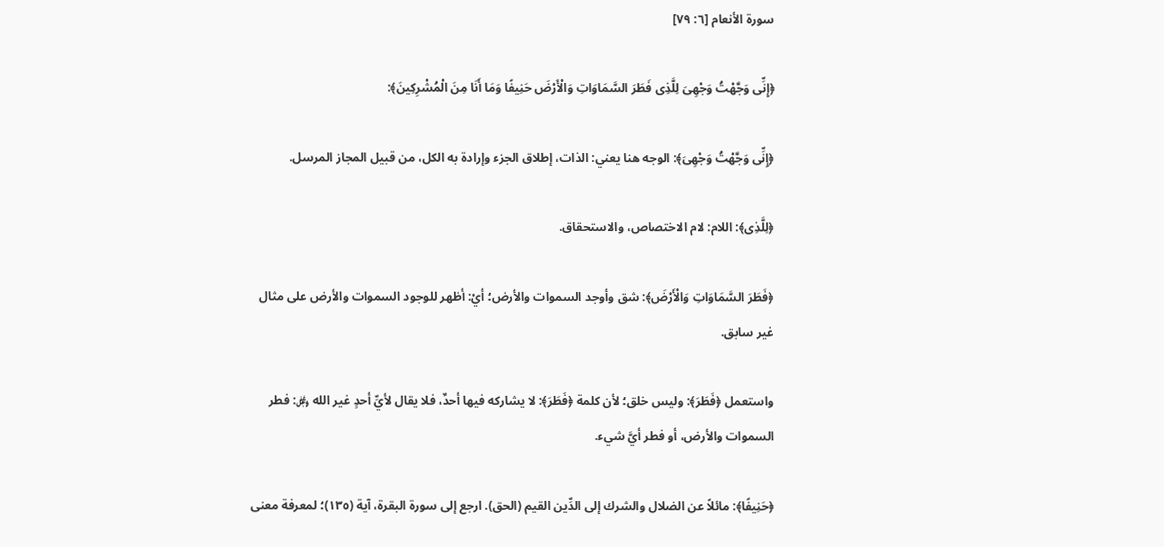سورة الأنعام [٦: ٧٩]

﴿إِنِّى وَجَّهْتُ وَجْهِىَ لِلَّذِى فَطَرَ السَّمَاوَاتِ وَالْأَرْضَ حَنِيفًا وَمَا أَنَا مِنَ الْمُشْرِكِينَ﴾:

﴿إِنِّى وَجَّهْتُ وَجْهِىَ﴾: الوجه هنا يعني: الذات، إطلاق الجزء وإرادة به الكل، من قبيل المجاز المرسل.

﴿لِلَّذِى﴾: اللام: لام الاختصاص، والاستحقاق.

﴿فَطَرَ السَّمَاوَاتِ وَالْأَرْضَ﴾: شق وأوجد السموات والأرض؛ أيْ: أظهر للوجود السموات والأرض على مثال غير سابق.

واستعمل ﴿فَطَرَ﴾: وليس خلق؛ لأن كلمة ﴿فَطَرَ﴾: لا يشاركه فيها أحدٌ، فلا يقال لأيِّ أحدٍ غير الله ﷿: فطر السموات والأرض، أو فطر أيَّ شيء.

﴿حَنِيفًا﴾: مائلاً عن الضلال والشرك إلى الدِّين القيم (الحق). ارجع إلى سورة البقرة، آية (١٣٥)؛ لمعرفة معنى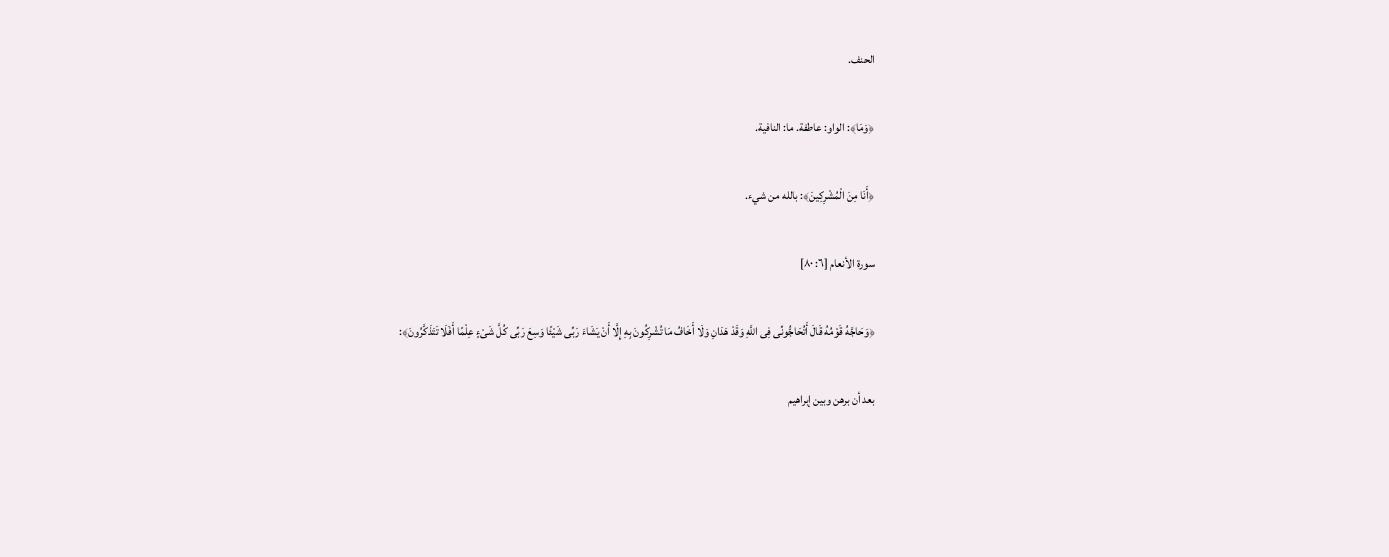الحنف.

﴿وَمَا﴾: الواو: عاطفة. ما: النافية.

﴿أَنَا مِنَ الْمُشْرِكِينَ﴾: بالله من شيء.

سورة الأنعام [٦: ٨٠]

﴿وَحَاجَّهُ قَوْمُهُ قَالَ أَتُحَاجُّونِّى فِى اللَّهِ وَقَدْ هَدَانِ وَلَا أَخَافُ مَا تُشْرِكُونَ بِهِ إِلَّا أَنْ يَشَاءَ رَبِّى شَيْئًا وَسِعَ رَبِّى كُلَّ شَىْءٍ عِلْمًا أَفَلَا تَتَذَكَّرُونَ﴾:

بعد أن برهن وبين إبراهيم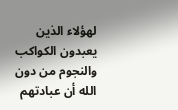لهؤلاء الذين يعبدون الكواكب والنجوم من دون الله أن عبادتهم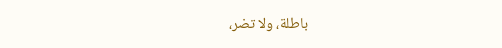باطلة، ولا تضر،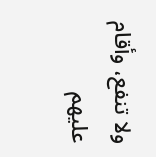ولا تنفع، وأقام عليهم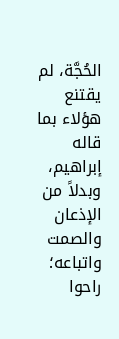الحُجَّة، لم يقتنع هؤلاء بما قاله إبراهيم، وبدلاً من الإذعان والصمت واتباعه؛ راحوا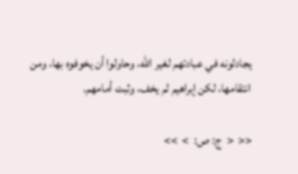يجادلونه في عبادتهم لغير الله، وحاولوا أن يخوفوه بها، ومن انتقامها، لكن إبراهيم لم يخف، وثبت أمامهم.

<<  <  ج: ص:  >  >>